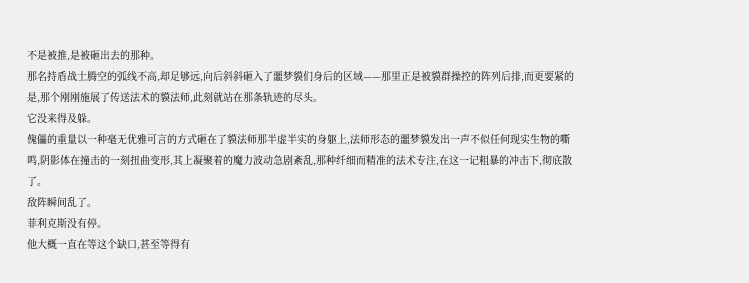不是被推,是被砸出去的那种。
那名持盾战士腾空的弧线不高,却足够远,向后斜斜砸入了噩梦貘们身后的区域——那里正是被貘群操控的阵列后排,而更要紧的是,那个刚刚施展了传送法术的貘法师,此刻就站在那条轨迹的尽头。
它没来得及躲。
傀儡的重量以一种毫无优雅可言的方式砸在了貘法师那半虚半实的身躯上,法师形态的噩梦貘发出一声不似任何现实生物的嘶鸣,阴影体在撞击的一刻扭曲变形,其上凝聚着的魔力波动急剧紊乱,那种纤细而精准的法术专注,在这一记粗暴的冲击下,彻底散了。
敌阵瞬间乱了。
菲利克斯没有停。
他大概一直在等这个缺口,甚至等得有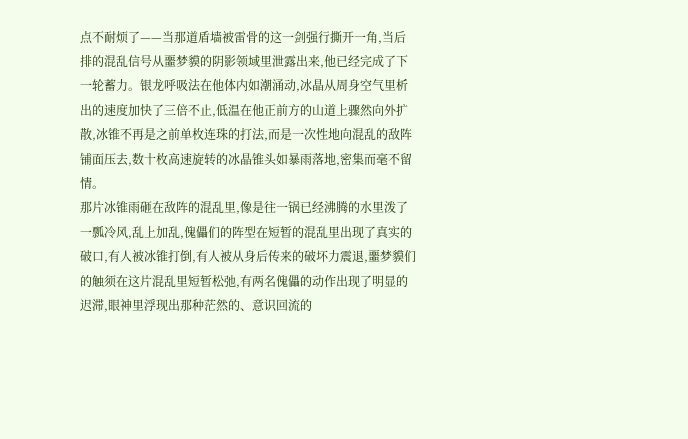点不耐烦了——当那道盾墙被雷骨的这一剑强行撕开一角,当后排的混乱信号从噩梦貘的阴影领域里泄露出来,他已经完成了下一轮蓄力。银龙呼吸法在他体内如潮涌动,冰晶从周身空气里析出的速度加快了三倍不止,低温在他正前方的山道上骤然向外扩散,冰锥不再是之前单枚连珠的打法,而是一次性地向混乱的敌阵铺面压去,数十枚高速旋转的冰晶锥头如暴雨落地,密集而毫不留情。
那片冰锥雨砸在敌阵的混乱里,像是往一锅已经沸腾的水里泼了一瓢冷风,乱上加乱,傀儡们的阵型在短暂的混乱里出现了真实的破口,有人被冰锥打倒,有人被从身后传来的破坏力震退,噩梦貘们的触须在这片混乱里短暂松弛,有两名傀儡的动作出现了明显的迟滞,眼神里浮现出那种茫然的、意识回流的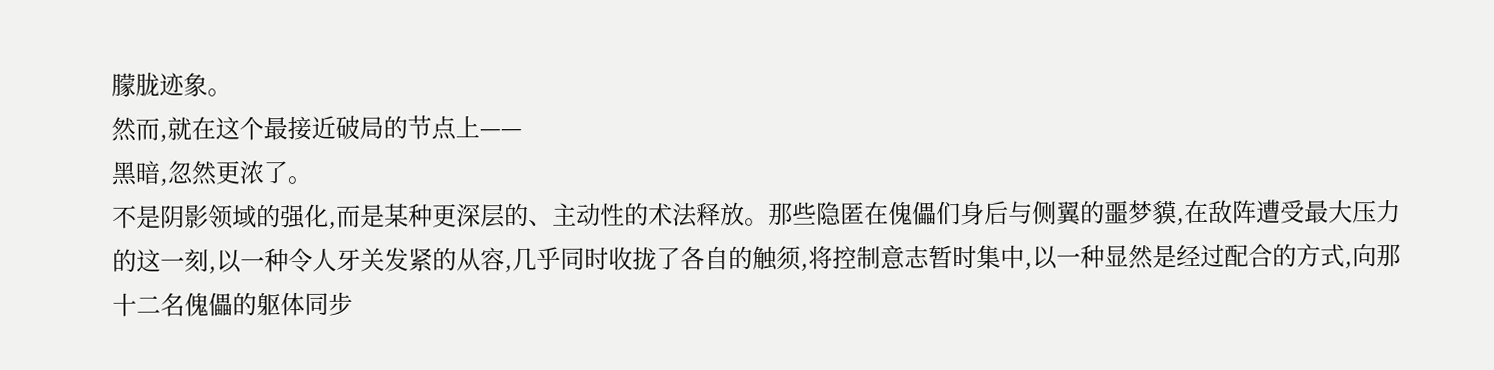朦胧迹象。
然而,就在这个最接近破局的节点上——
黑暗,忽然更浓了。
不是阴影领域的强化,而是某种更深层的、主动性的术法释放。那些隐匿在傀儡们身后与侧翼的噩梦貘,在敌阵遭受最大压力的这一刻,以一种令人牙关发紧的从容,几乎同时收拢了各自的触须,将控制意志暂时集中,以一种显然是经过配合的方式,向那十二名傀儡的躯体同步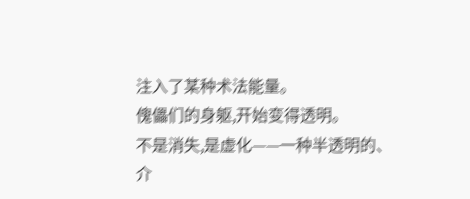注入了某种术法能量。
傀儡们的身躯,开始变得透明。
不是消失,是虚化——一种半透明的、介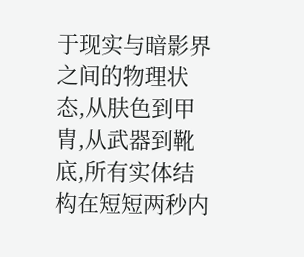于现实与暗影界之间的物理状态,从肤色到甲胄,从武器到靴底,所有实体结构在短短两秒内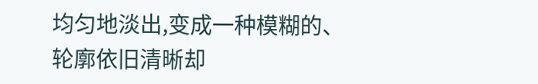均匀地淡出,变成一种模糊的、轮廓依旧清晰却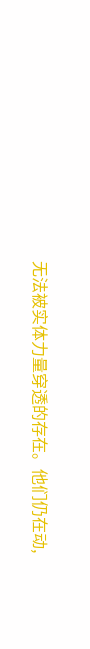无法被实体力量穿透的存在。他们仍在动,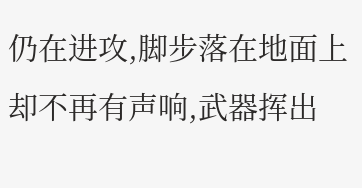仍在进攻,脚步落在地面上却不再有声响,武器挥出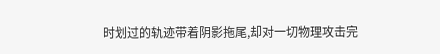时划过的轨迹带着阴影拖尾,却对一切物理攻击完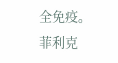全免疫。
菲利克